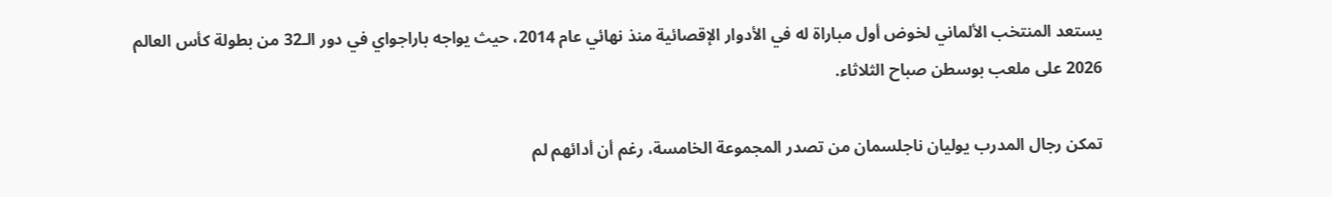يستعد المنتخب الألماني لخوض أول مباراة له في الأدوار الإقصائية منذ نهائي عام 2014، حيث يواجه باراجواي في دور الـ32 من بطولة كأس العالم 2026 على ملعب بوسطن صباح الثلاثاء.

تمكن رجال المدرب يوليان ناجلسمان من تصدر المجموعة الخامسة، رغم أن أدائهم لم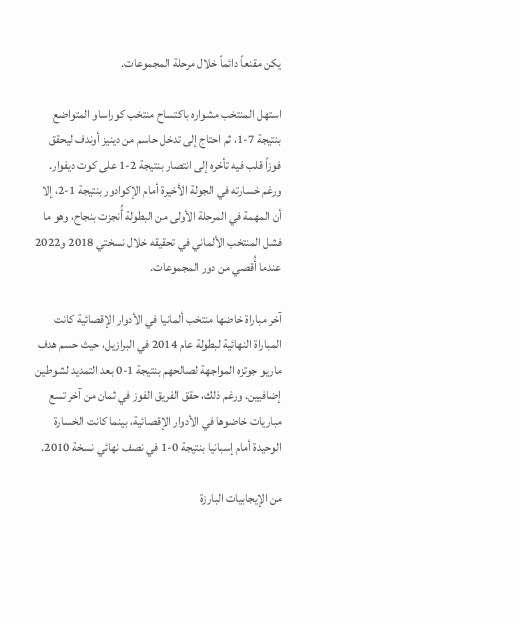يكن مقنعاً دائماً خلال مرحلة المجموعات.

استهل المنتخب مشواره باكتساح منتخب كوراساو المتواضع بنتيجة 7-1، ثم احتاج إلى تدخل حاسم من دينيز أوندف ليحقق فوزاً قلب فيه تأخره إلى انتصار بنتيجة 2-1 على كوت ديفوار. ورغم خسارته في الجولة الأخيرة أمام الإكوادور بنتيجة 1-2، إلا أن المهمة في المرحلة الأولى من البطولة أُنجزت بنجاح، وهو ما فشل المنتخب الألماني في تحقيقه خلال نسختي 2018 و2022 عندما أُقصي من دور المجموعات.

آخر مباراة خاضها منتخب ألمانيا في الأدوار الإقصائية كانت المباراة النهائية لبطولة عام 2014 في البرازيل، حيث حسم هدف ماريو جوتزه المواجهة لصالحهم بنتيجة 1-0 بعد التمديد لشوطين إضافيين. ورغم ذلك، حقق الفريق الفوز في ثمان من آخر تسع مباريات خاضوها في الأدوار الإقصائية، بينما كانت الخسارة الوحيدة أمام إسبانيا بنتيجة 0-1 في نصف نهائي نسخة 2010.

من الإيجابيات البارزة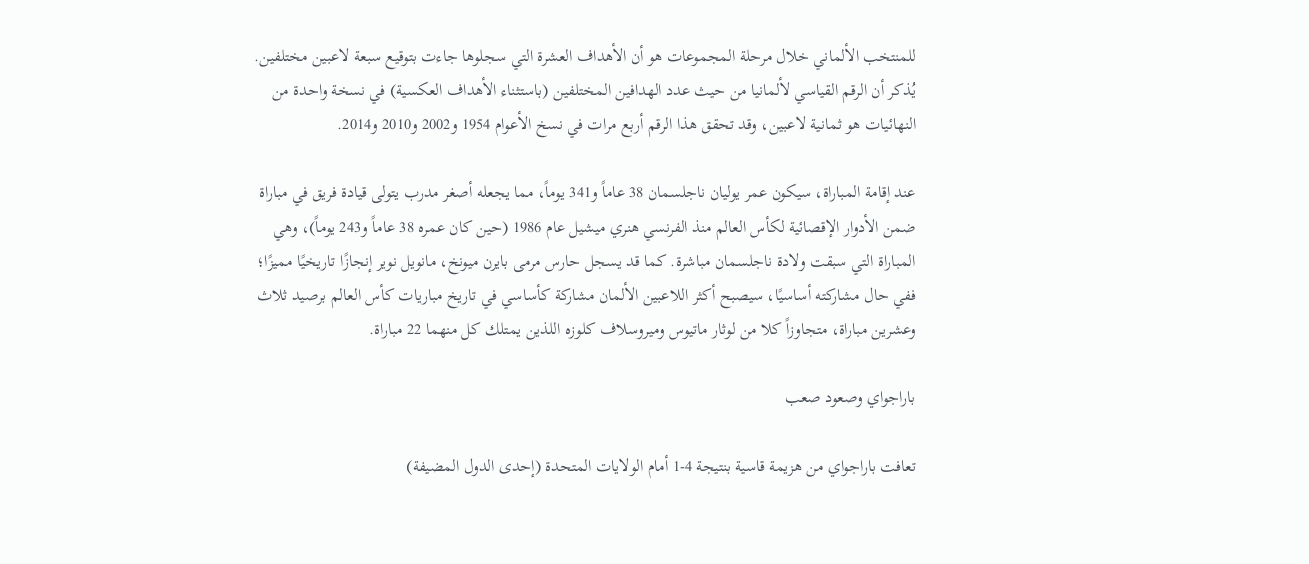للمنتخب الألماني خلال مرحلة المجموعات هو أن الأهداف العشرة التي سجلوها جاءت بتوقيع سبعة لاعبين مختلفين. يُذكر أن الرقم القياسي لألمانيا من حيث عدد الهدافين المختلفين (باستثناء الأهداف العكسية) في نسخة واحدة من النهائيات هو ثمانية لاعبين، وقد تحقق هذا الرقم أربع مرات في نسخ الأعوام 1954 و2002 و2010 و2014.

عند إقامة المباراة، سيكون عمر يوليان ناجلسمان 38 عاماً و341 يوماً، مما يجعله أصغر مدرب يتولى قيادة فريق في مباراة ضمن الأدوار الإقصائية لكأس العالم منذ الفرنسي هنري ميشيل عام 1986 (حين كان عمره 38 عاماً و243 يوماً)، وهي المباراة التي سبقت ولادة ناجلسمان مباشرة. كما قد يسجل حارس مرمى بايرن ميونخ، مانويل نوير إنجازًا تاريخيًا مميزًا؛ ففي حال مشاركته أساسيًا، سيصبح أكثر اللاعبين الألمان مشاركة كأساسي في تاريخ مباريات كأس العالم برصيد ثلاث وعشرين مباراة، متجاوزاً كلا من لوثار ماتيوس وميروسلاف كلوزه اللذين يمتلك كل منهما 22 مباراة.

باراجواي وصعود صعب

تعافت باراجواي من هزيمة قاسية بنتيجة 4-1 أمام الولايات المتحدة (إحدى الدول المضيفة)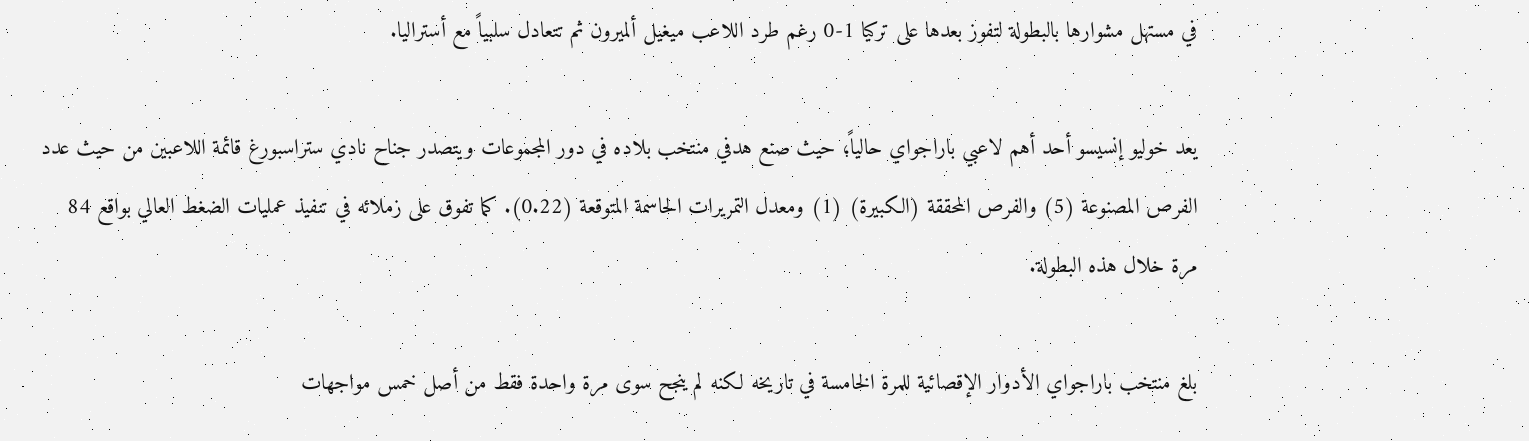في مستهل مشوارها بالبطولة لتفوز بعدها على تركيا 1-0 رغم طرد اللاعب ميغيل ألميرون ثم تتعادل سلبياً مع أستراليا.

يعد خوليو إنسيسو أحد أهم لاعبي باراجواي حالياً؛ حيث صنع هدفي منتخب بلاده في دور المجموعات ويتصدر جناح نادي ستراسبورغ قائمة اللاعبين من حيث عدد الفرص المصنوعة (5) والفرص المحققة (الكبيرة) (1) ومعدل التمريرات الحاسمة المتوقعة (0.22). كما تفوق على زملائه في تنفيذ عمليات الضغط العالي بواقع 84 مرة خلال هذه البطولة.

بلغ منتخب باراجواي الأدوار الإقصائية للمرة الخامسة في تاريخه لكنه لم ينجح سوى مرة واحدة فقط من أصل خمس مواجهات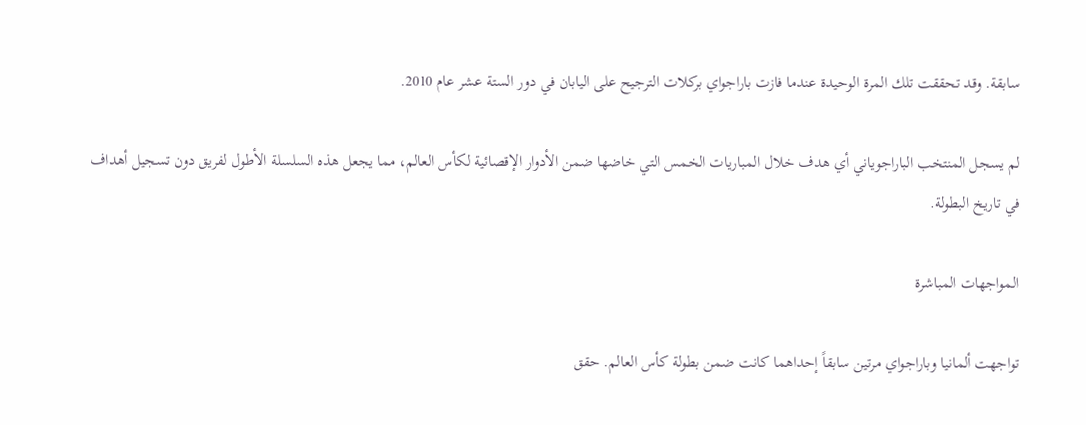سابقة. وقد تحققت تلك المرة الوحيدة عندما فازت باراجواي بركلات الترجيح على اليابان في دور الستة عشر عام 2010.

لم يسجل المنتخب الباراجوياني أي هدف خلال المباريات الخمس التي خاضها ضمن الأدوار الإقصائية لكأس العالم، مما يجعل هذه السلسلة الأطول لفريق دون تسجيل أهداف في تاريخ البطولة.

المواجهات المباشرة

تواجهت ألمانيا وباراجواي مرتين سابقاً إحداهما كانت ضمن بطولة كأس العالم. حقق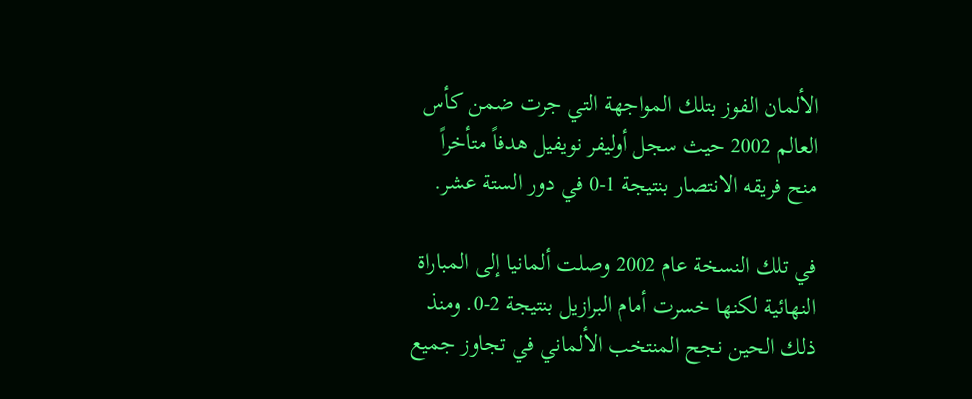الألمان الفوز بتلك المواجهة التي جرت ضمن كأس العالم 2002 حيث سجل أوليفر نويفيل هدفاً متأخراً منح فريقه الانتصار بنتيجة 1-0 في دور الستة عشر.

في تلك النسخة عام 2002 وصلت ألمانيا إلى المباراة النهائية لكنها خسرت أمام البرازيل بنتيجة 2-0. ومنذ ذلك الحين نجح المنتخب الألماني في تجاوز جميع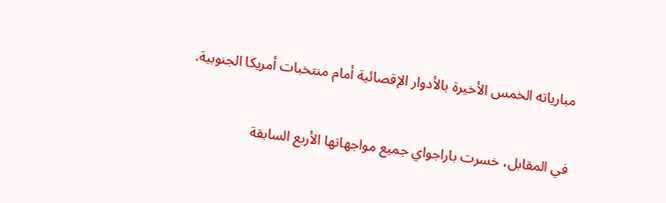مبارياته الخمس الأخيرة بالأدوار الإقصائية أمام منتخبات أمريكا الجنوبية.

في المقابل، خسرت باراجواي جميع مواجهاتها الأربع السابقة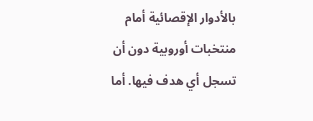بالأدوار الإقصائية أمام منتخبات أوروبية دون أن تسجل أي هدف فيها. أما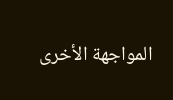المواجهة الأخرى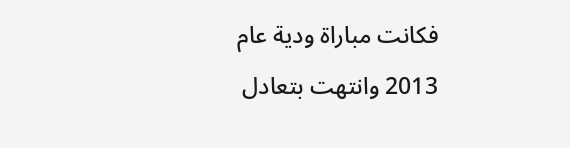فكانت مباراة ودية عام 2013 وانتهت بتعادل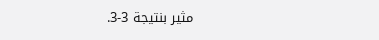مثير بنتيجة 3-3.